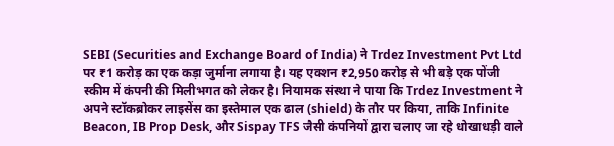SEBI (Securities and Exchange Board of India) ने Trdez Investment Pvt Ltd पर ₹1 करोड़ का एक कड़ा जुर्माना लगाया है। यह एक्शन ₹2,950 करोड़ से भी बड़े एक पोंजी स्कीम में कंपनी की मिलीभगत को लेकर है। नियामक संस्था ने पाया कि Trdez Investment ने अपने स्टॉकब्रोकर लाइसेंस का इस्तेमाल एक ढाल (shield) के तौर पर किया, ताकि Infinite Beacon, IB Prop Desk, और Sispay TFS जैसी कंपनियों द्वारा चलाए जा रहे धोखाधड़ी वाले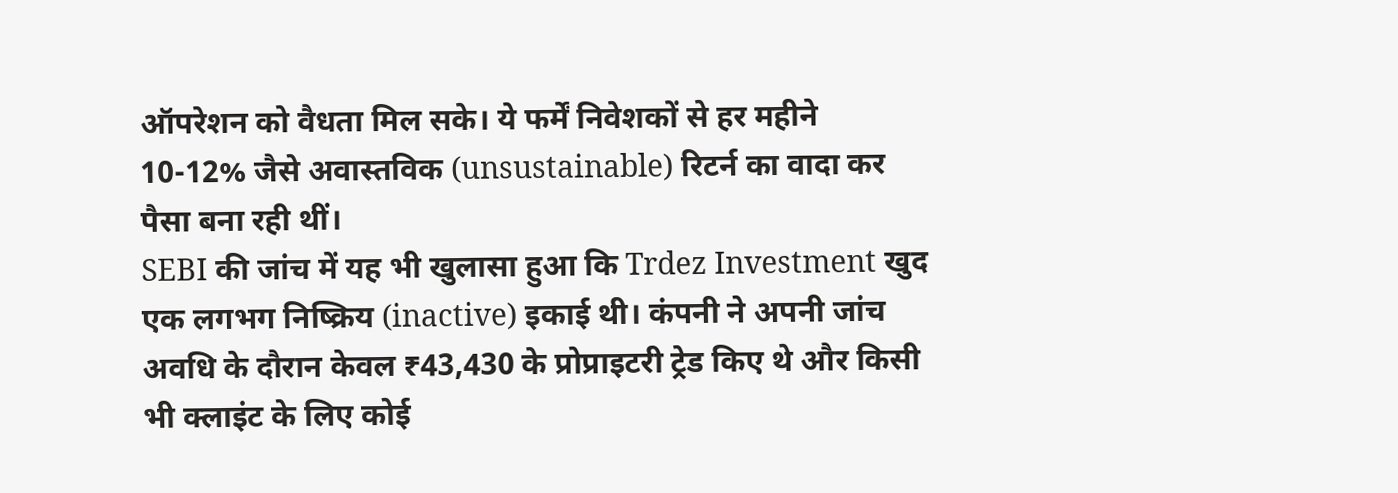ऑपरेशन को वैधता मिल सके। ये फर्में निवेशकों से हर महीने 10-12% जैसे अवास्तविक (unsustainable) रिटर्न का वादा कर पैसा बना रही थीं।
SEBI की जांच में यह भी खुलासा हुआ कि Trdez Investment खुद एक लगभग निष्क्रिय (inactive) इकाई थी। कंपनी ने अपनी जांच अवधि के दौरान केवल ₹43,430 के प्रोप्राइटरी ट्रेड किए थे और किसी भी क्लाइंट के लिए कोई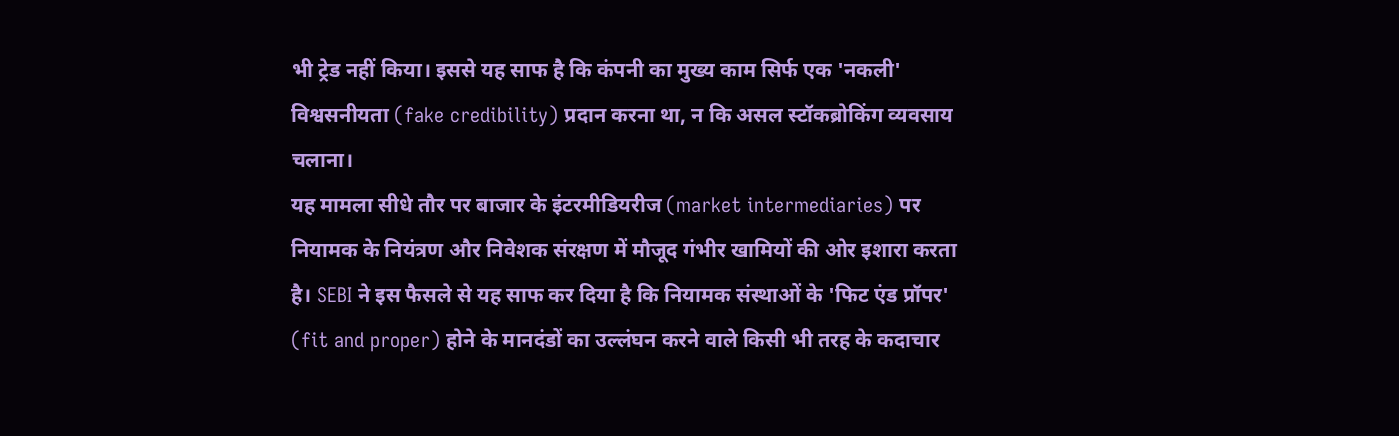भी ट्रेड नहीं किया। इससे यह साफ है कि कंपनी का मुख्य काम सिर्फ एक 'नकली' विश्वसनीयता (fake credibility) प्रदान करना था, न कि असल स्टॉकब्रोकिंग व्यवसाय चलाना।
यह मामला सीधे तौर पर बाजार के इंटरमीडियरीज (market intermediaries) पर नियामक के नियंत्रण और निवेशक संरक्षण में मौजूद गंभीर खामियों की ओर इशारा करता है। SEBI ने इस फैसले से यह साफ कर दिया है कि नियामक संस्थाओं के 'फिट एंड प्रॉपर' (fit and proper) होने के मानदंडों का उल्लंघन करने वाले किसी भी तरह के कदाचार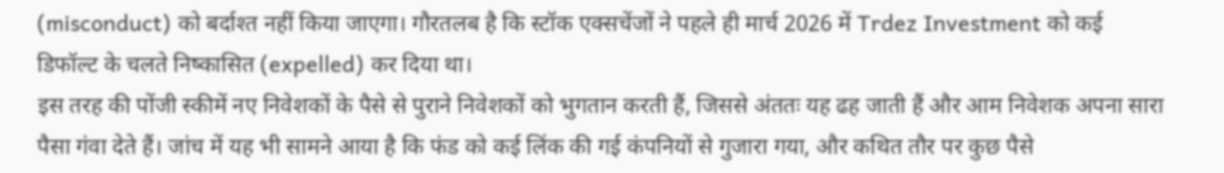(misconduct) को बर्दाश्त नहीं किया जाएगा। गौरतलब है कि स्टॉक एक्सचेंजों ने पहले ही मार्च 2026 में Trdez Investment को कई डिफॉल्ट के चलते निष्कासित (expelled) कर दिया था।
इस तरह की पोंजी स्कीमें नए निवेशकों के पैसे से पुराने निवेशकों को भुगतान करती हैं, जिससे अंततः यह ढह जाती हैं और आम निवेशक अपना सारा पैसा गंवा देते हैं। जांच में यह भी सामने आया है कि फंड को कई लिंक की गई कंपनियों से गुजारा गया, और कथित तौर पर कुछ पैसे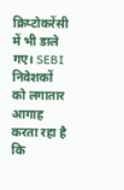क्रिप्टोकरेंसी में भी डाले गए। SEBI निवेशकों को लगातार आगाह करता रहा है कि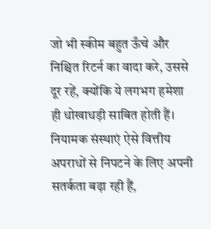जो भी स्कीम बहुत ऊँचे और निश्चित रिटर्न का वादा करे, उससे दूर रहें, क्योंकि ये लगभग हमेशा ही धोखाधड़ी साबित होती हैं। नियामक संस्थाएं ऐसे वित्तीय अपराधों से निपटने के लिए अपनी सतर्कता बढ़ा रही हैं,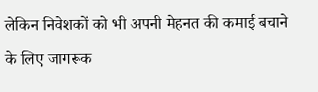लेकिन निवेशकों को भी अपनी मेहनत की कमाई बचाने के लिए जागरूक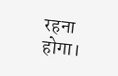रहना होगा।